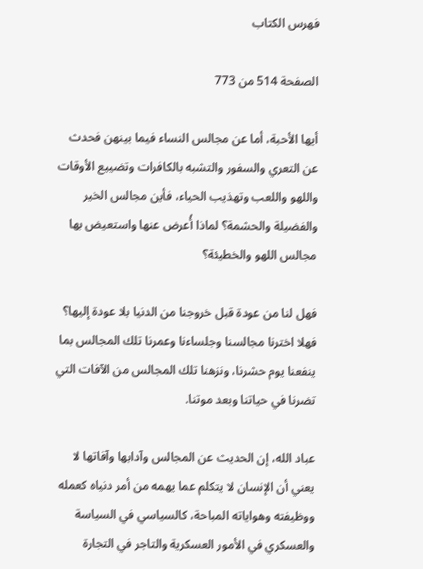فهرس الكتاب

الصفحة 514 من 773

أيها الأحبة، أما عن مجالس النساء فيما بينهن فحدث عن التعري والسفور والتشبه بالكافرات وتضييع الأوقات واللهو واللعب وتهذيب الحياء، فأين مجالس الخير والفضيلة والحشمة؟ لماذا أُعرض عنها واستعيض بها مجالس اللهو والخطيئة؟

فهل لنا من عودة قبل خروجنا من الدنيا بلا عودة إليها؟ فهلا اخترنا مجالسنا وجلساءنا وعمرنا تلك المجالس بما ينفعنا يوم حشرنا، ونزهنا تلك المجالس من الآفات التي تضرنا في حياتنا وبعد موتنا.

عباد الله، إن الحديث عن المجالس وآدابها وآفاتها لا يعني أن الإنسان لا يتكلم عما يهمه من أمر دنياه كعمله ووظيفته وهواياته المباحة، كالسياسي في السياسة والعسكري في الأمور العسكرية والتاجر في التجارة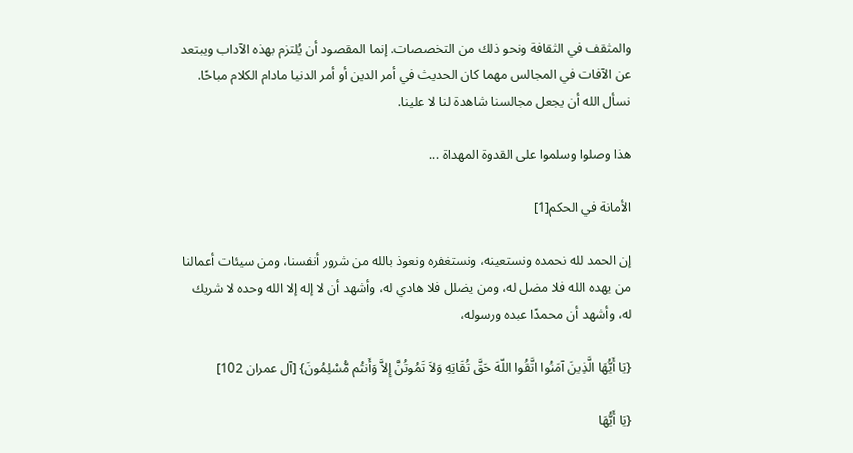والمثقف في الثقافة ونحو ذلك من التخصصات. إنما المقصود أن يُلتزم بهذه الآداب ويبتعد عن الآفات في المجالس مهما كان الحديث في أمر الدين أو أمر الدنيا مادام الكلام مباحًا. نسأل الله أن يجعل مجالسنا شاهدة لنا لا علينا.

هذا وصلوا وسلموا على القدوة المهداة ...

الأمانة في الحكم[1]

إن الحمد لله نحمده ونستعينه، ونستغفره ونعوذ بالله من شرور أنفسنا، ومن سيئات أعمالنا من يهده الله فلا مضل له، ومن يضلل فلا هادي له، وأشهد أن لا إله إلا الله وحده لا شريك له، وأشهد أن محمدًا عبده ورسوله،

{يَا أَيُّهَا الَّذِينَ آمَنُوا اتَّقُوا اللّهَ حَقَّ تُقَاتِهِ وَلاَ تَمُوتُنَّ إِلاَّ وَأَنتُم مُّسْلِمُونَ} [آل عمران 102]

{يَا أَيُّهَا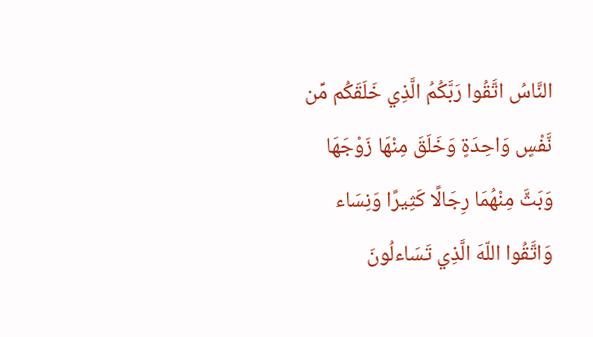النَّاسُ اتَّقُوا رَبَّكُمُ الَّذِي خَلَقَكُم مِّن نَّفْسٍ وَاحِدَةٍ وَخَلَقَ مِنْهَا زَوْجَهَا وَبَثَّ مِنْهُمَا رِجَالًا كَثِيرًا وَنِسَاء وَاتَّقُوا اللّهَ الَّذِي تَسَاءلُونَ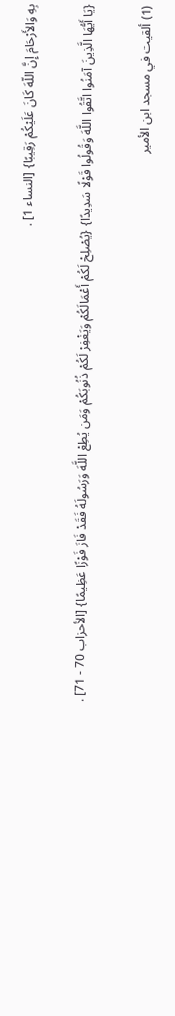بِهِ وَالأَرْحَامَ إِنَّ اللّهَ كَانَ عَلَيْكُمْ رَقِيبًا} [النساء 1] .

{يَا أَيُّهَا الَّذِينَ آمَنُوا اتَّقُوا اللَّهَ وَقُولُوا قَوْلًا سَدِيدًا} {يُصْلِحْ لَكُمْ أَعْمَالَكُمْ وَيَغْفِرْ لَكُمْ ذُنُوبَكُمْ وَمَن يُطِعْ اللَّهَ وَرَسُولَهُ فَقَدْ فَازَ فَوْزًا عَظِيمًا} [الأحزاب 70 - 71] .

(1) ألقيت في مسجد ابن الأمير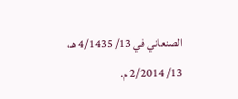الصنعاني في 13/ 4/1435 هـ، 13/ 2/2014 م.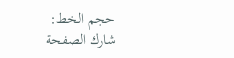حجم الخط:
شارك الصفحة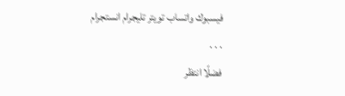فيسبوك واتساب تويتر تليجرام انستجرام
. . .
فضلًا انتظر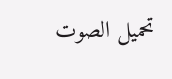تحميل الصوت